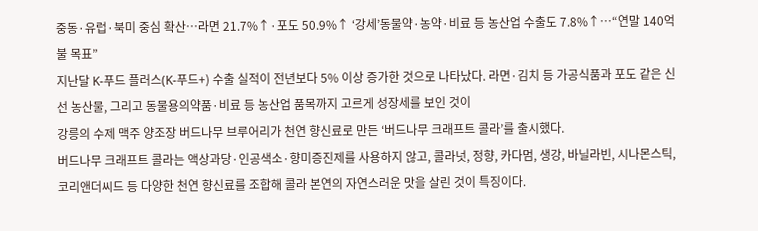중동·유럽·북미 중심 확산…라면 21.7%↑·포도 50.9%↑ ‘강세’동물약·농약·비료 등 농산업 수출도 7.8%↑…“연말 140억불 목표”
지난달 K-푸드 플러스(K-푸드+) 수출 실적이 전년보다 5% 이상 증가한 것으로 나타났다. 라면·김치 등 가공식품과 포도 같은 신선 농산물, 그리고 동물용의약품·비료 등 농산업 품목까지 고르게 성장세를 보인 것이
강릉의 수제 맥주 양조장 버드나무 브루어리가 천연 향신료로 만든 ‘버드나무 크래프트 콜라’를 출시했다.
버드나무 크래프트 콜라는 액상과당·인공색소·향미증진제를 사용하지 않고, 콜라넛, 정향, 카다멈, 생강, 바닐라빈, 시나몬스틱, 코리앤더씨드 등 다양한 천연 향신료를 조합해 콜라 본연의 자연스러운 맛을 살린 것이 특징이다.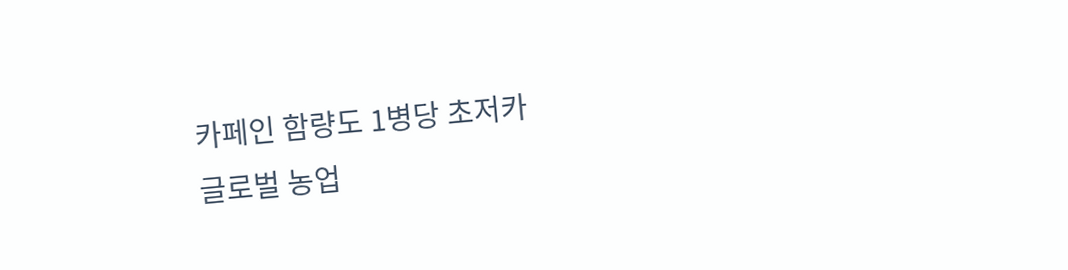카페인 함량도 1병당 초저카
글로벌 농업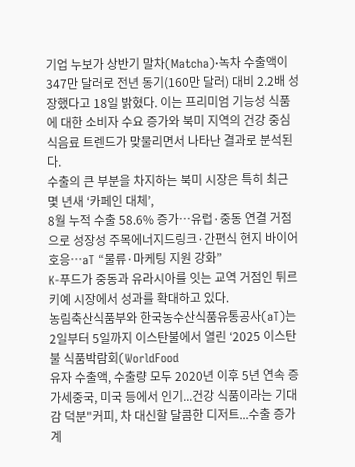기업 누보가 상반기 말차(Matcha)·녹차 수출액이 347만 달러로 전년 동기(160만 달러) 대비 2.2배 성장했다고 18일 밝혔다. 이는 프리미엄 기능성 식품에 대한 소비자 수요 증가와 북미 지역의 건강 중심 식음료 트렌드가 맞물리면서 나타난 결과로 분석된다.
수출의 큰 부분을 차지하는 북미 시장은 특히 최근 몇 년새 ‘카페인 대체’,
8월 누적 수출 58.6% 증가…유럽·중동 연결 거점으로 성장성 주목에너지드링크·간편식 현지 바이어 호응…aT “물류·마케팅 지원 강화”
K-푸드가 중동과 유라시아를 잇는 교역 거점인 튀르키예 시장에서 성과를 확대하고 있다.
농림축산식품부와 한국농수산식품유통공사(aT)는 2일부터 5일까지 이스탄불에서 열린 ‘2025 이스탄불 식품박람회(WorldFood
유자 수출액, 수출량 모두 2020년 이후 5년 연속 증가세중국, 미국 등에서 인기...건강 식품이라는 기대감 덕분"커피, 차 대신할 달콤한 디저트...수출 증가 계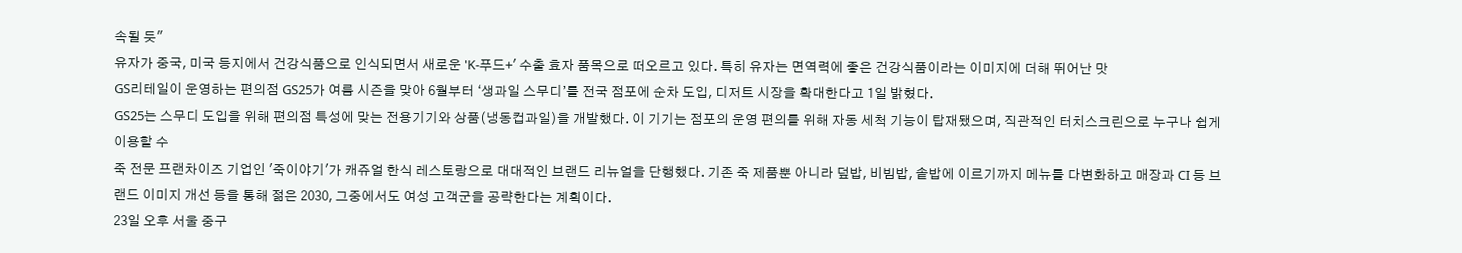속될 듯"
유자가 중국, 미국 등지에서 건강식품으로 인식되면서 새로운 'K-푸드+' 수출 효자 품목으로 떠오르고 있다. 특히 유자는 면역력에 좋은 건강식품이라는 이미지에 더해 뛰어난 맛
GS리테일이 운영하는 편의점 GS25가 여름 시즌을 맞아 6월부터 ‘생과일 스무디’를 전국 점포에 순차 도입, 디저트 시장을 확대한다고 1일 밝혔다.
GS25는 스무디 도입을 위해 편의점 특성에 맞는 전용기기와 상품(냉동컵과일)을 개발했다. 이 기기는 점포의 운영 편의를 위해 자동 세척 기능이 탑재됐으며, 직관적인 터치스크린으로 누구나 쉽게 이용할 수
죽 전문 프랜차이즈 기업인 '죽이야기'가 캐쥬얼 한식 레스토랑으로 대대적인 브랜드 리뉴얼을 단행했다. 기존 죽 제품뿐 아니라 덮밥, 비빔밥, 솥밥에 이르기까지 메뉴를 다변화하고 매장과 CI 등 브랜드 이미지 개선 등을 통해 젊은 2030, 그중에서도 여성 고객군을 공략한다는 계획이다.
23일 오후 서울 중구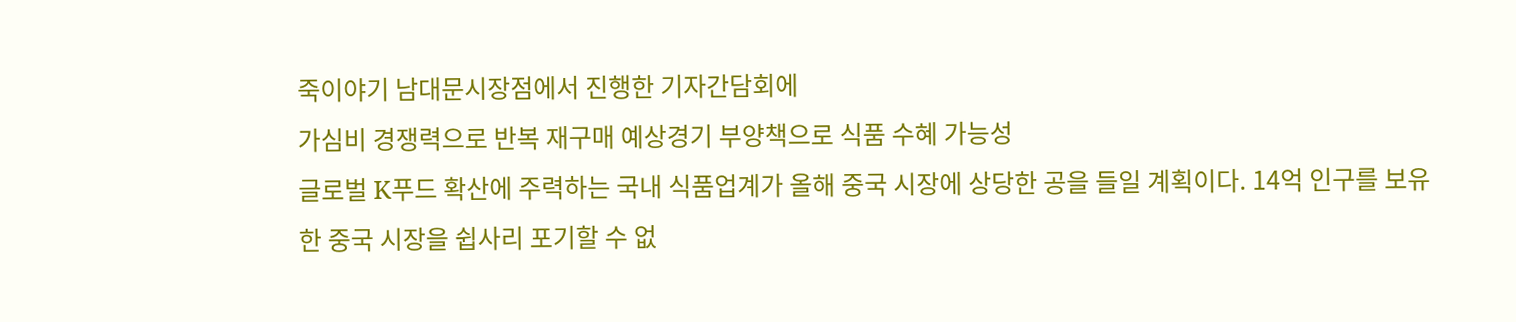죽이야기 남대문시장점에서 진행한 기자간담회에
가심비 경쟁력으로 반복 재구매 예상경기 부양책으로 식품 수혜 가능성
글로벌 K푸드 확산에 주력하는 국내 식품업계가 올해 중국 시장에 상당한 공을 들일 계획이다. 14억 인구를 보유한 중국 시장을 쉽사리 포기할 수 없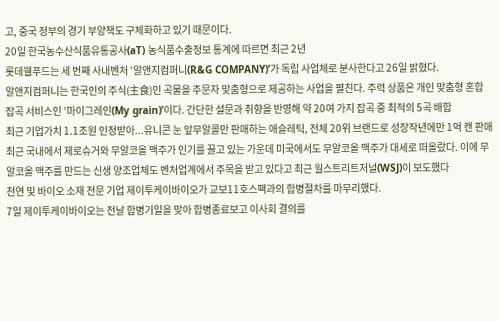고, 중국 정부의 경기 부양책도 구체화하고 있기 때문이다.
20일 한국농수산식품유통공사(aT) 농식품수출정보 통계에 따르면 최근 2년
롯데웰푸드는 세 번째 사내벤처 ‘알앤지컴퍼니(R&G COMPANY)’가 독립 사업체로 분사한다고 26일 밝혔다.
알앤지컴퍼니는 한국인의 주식(主食)인 곡물을 주문자 맞춤형으로 제공하는 사업을 펼친다. 주력 상품은 개인 맞춤형 혼합 잡곡 서비스인 ‘마이그레인(My grain)’이다. 간단한 설문과 취향을 반영해 약 20여 가지 잡곡 중 최적의 5곡 배합
최근 기업가치 1.1조원 인정받아...유니콘 눈 앞무알콜만 판매하는 애슬레틱, 전체 20위 브랜드로 성장작년에만 1억 캔 판매
최근 국내에서 제로슈거와 무알코올 맥주가 인기를 끌고 있는 가운데 미국에서도 무알코올 맥주가 대세로 떠올랐다. 이에 무알코올 맥주를 만드는 신생 양조업체도 벤처업계에서 주목을 받고 있다고 최근 월스트리트저널(WSJ)이 보도했다
천연 및 바이오 소재 전문 기업 제이투케이바이오가 교보11호스팩과의 합병절차를 마무리했다.
7일 제이투케이바이오는 전날 합병기일을 맞아 합병종료보고 이사회 결의를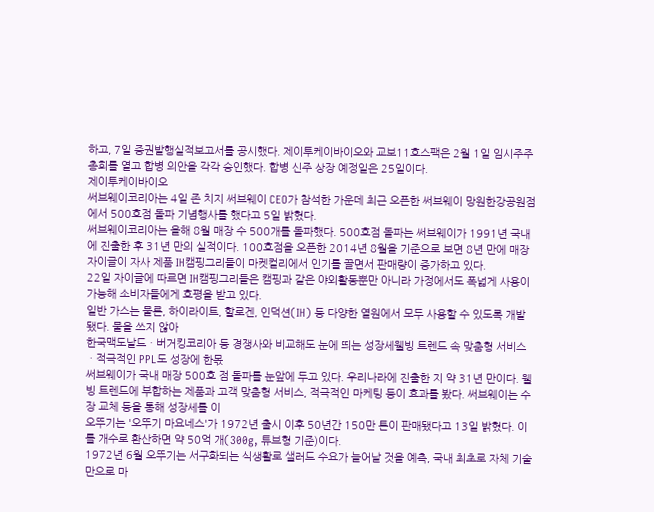하고, 7일 증권발행실적보고서를 공시했다. 제이투케이바이오와 교보11호스팩은 2월 1일 임시주주총회를 열고 합병 의안을 각각 승인했다. 합병 신주 상장 예정일은 25일이다.
제이투케이바이오
써브웨이코리아는 4일 존 치지 써브웨이 CEO가 참석한 가운데 최근 오픈한 써브웨이 망원한강공원점에서 500호점 돌파 기념행사를 했다고 5일 밝혔다.
써브웨이코리아는 올해 8월 매장 수 500개를 돌파했다. 500호점 돌파는 써브웨이가 1991년 국내에 진출한 후 31년 만의 실적이다. 100호점을 오픈한 2014년 8월을 기준으로 보면 8년 만에 매장
자이글이 자사 제품 IH캠핑그리들이 마켓컬리에서 인기를 끌면서 판매량이 증가하고 있다.
22일 자이글에 따르면 IH캠핑그리들은 캠핑과 같은 야외활동뿐만 아니라 가정에서도 폭넓게 사용이 가능해 소비자들에게 호평을 받고 있다.
일반 가스는 물론, 하이라이트, 할로겐, 인덕션(IH) 등 다양한 열원에서 모두 사용할 수 있도록 개발됐다. 물을 쓰지 않아
한국맥도날드ㆍ버거킹코리아 등 경쟁사와 비교해도 눈에 띄는 성장세웰빙 트렌드 속 맞춤형 서비스ㆍ적극적인 PPL도 성장에 한몫
써브웨이가 국내 매장 500호 점 돌파를 눈앞에 두고 있다. 우리나라에 진출한 지 약 31년 만이다. 웰빙 트렌드에 부합하는 제품과 고객 맞춤형 서비스, 적극적인 마케팅 등이 효과를 봤다. 써브웨이는 수장 교체 등을 통해 성장세를 이
오뚜기는 '오뚜기 마요네스'가 1972년 출시 이후 50년간 150만 톤이 판매됐다고 13일 밝혔다. 이를 개수로 환산하면 약 50억 개(300g, 튜브형 기준)이다.
1972년 6월 오뚜기는 서구화되는 식생활로 샐러드 수요가 늘어날 것을 예측, 국내 최초로 자체 기술만으로 마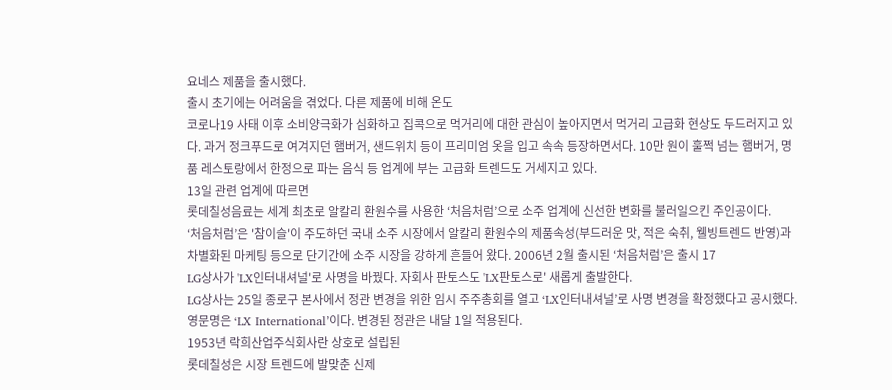요네스 제품을 출시했다.
출시 초기에는 어려움을 겪었다. 다른 제품에 비해 온도
코로나19 사태 이후 소비양극화가 심화하고 집콕으로 먹거리에 대한 관심이 높아지면서 먹거리 고급화 현상도 두드러지고 있다. 과거 정크푸드로 여겨지던 햄버거, 샌드위치 등이 프리미엄 옷을 입고 속속 등장하면서다. 10만 원이 훌쩍 넘는 햄버거, 명품 레스토랑에서 한정으로 파는 음식 등 업계에 부는 고급화 트렌드도 거세지고 있다.
13일 관련 업계에 따르면
롯데칠성음료는 세계 최초로 알칼리 환원수를 사용한 ‘처음처럼’으로 소주 업계에 신선한 변화를 불러일으킨 주인공이다.
‘처음처럼’은 '참이슬'이 주도하던 국내 소주 시장에서 알칼리 환원수의 제품속성(부드러운 맛, 적은 숙취, 웰빙트렌드 반영)과 차별화된 마케팅 등으로 단기간에 소주 시장을 강하게 흔들어 왔다. 2006년 2월 출시된 ‘처음처럼’은 출시 17
LG상사가 'LX인터내셔널'로 사명을 바꿨다. 자회사 판토스도 'LX판토스로' 새롭게 출발한다.
LG상사는 25일 종로구 본사에서 정관 변경을 위한 임시 주주총회를 열고 ‘LX인터내셔널’로 사명 변경을 확정했다고 공시했다.
영문명은 ‘LX International’이다. 변경된 정관은 내달 1일 적용된다.
1953년 락희산업주식회사란 상호로 설립된
롯데칠성은 시장 트렌드에 발맞춘 신제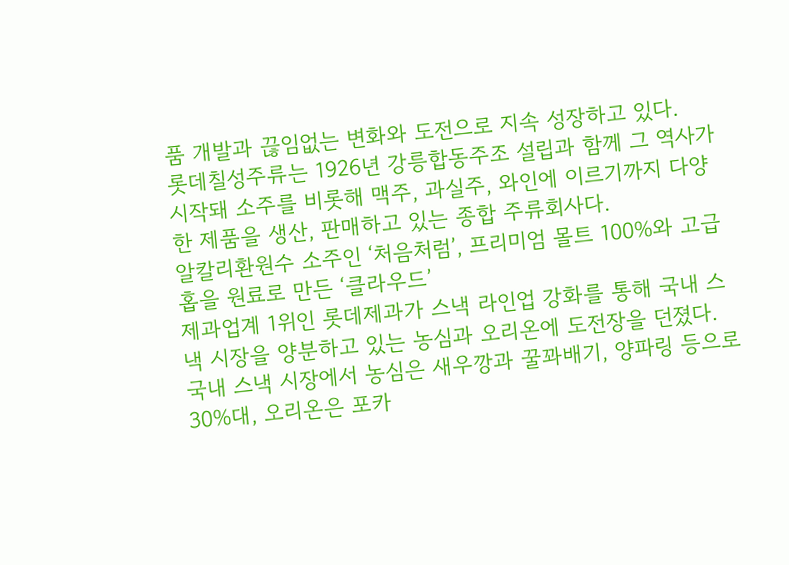품 개발과 끊임없는 변화와 도전으로 지속 성장하고 있다.
롯데칠성주류는 1926년 강릉합동주조 설립과 함께 그 역사가 시작돼 소주를 비롯해 맥주, 과실주, 와인에 이르기까지 다양한 제품을 생산, 판매하고 있는 종합 주류회사다.
알칼리환원수 소주인 ‘처음처럼’, 프리미엄 몰트 100%와 고급 홉을 원료로 만든 ‘클라우드’
제과업계 1위인 롯데제과가 스낵 라인업 강화를 통해 국내 스낵 시장을 양분하고 있는 농심과 오리온에 도전장을 던졌다.
국내 스낵 시장에서 농심은 새우깡과 꿀꽈배기, 양파링 등으로 30%대, 오리온은 포카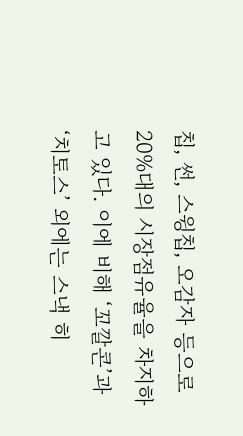칩, 썬, 스윙칩, 오감자 등으로 20%대의 시장점유율을 차지하고 있다. 이에 비해 ‘꼬깔콘’과 ‘치토스’ 외에는 스낵 히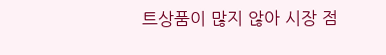트상품이 많지 않아 시장 점